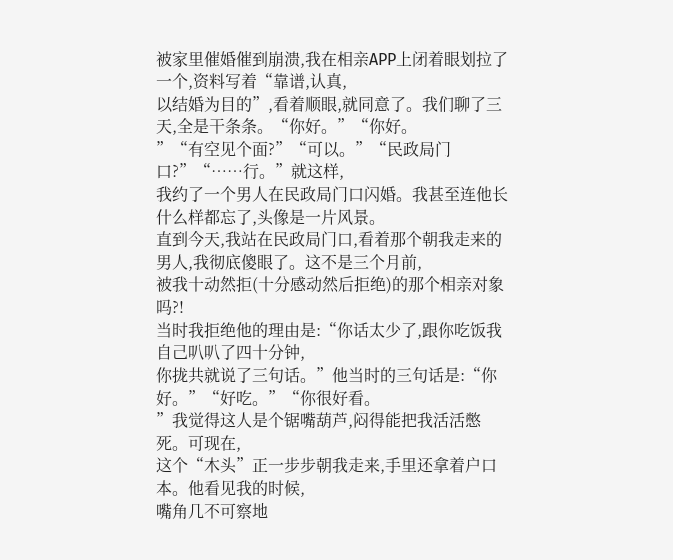被家里催婚催到崩溃,我在相亲APP上闭着眼划拉了一个,资料写着“靠谱,认真,
以结婚为目的”,看着顺眼,就同意了。我们聊了三天,全是干条条。“你好。”“你好。
”“有空见个面?”“可以。”“民政局门口?”“……行。”就这样,
我约了一个男人在民政局门口闪婚。我甚至连他长什么样都忘了,头像是一片风景。
直到今天,我站在民政局门口,看着那个朝我走来的男人,我彻底傻眼了。这不是三个月前,
被我十动然拒(十分感动然后拒绝)的那个相亲对象吗?!
当时我拒绝他的理由是:“你话太少了,跟你吃饭我自己叭叭了四十分钟,
你拢共就说了三句话。”他当时的三句话是:“你好。”“好吃。”“你很好看。
”我觉得这人是个锯嘴葫芦,闷得能把我活活憋死。可现在,
这个“木头”正一步步朝我走来,手里还拿着户口本。他看见我的时候,
嘴角几不可察地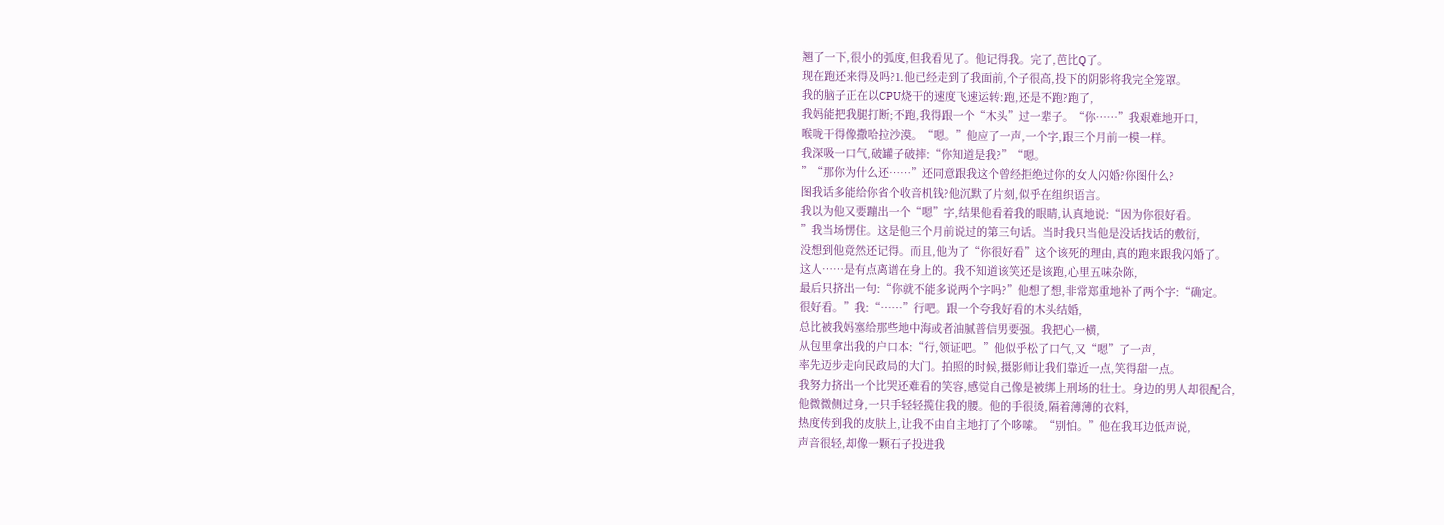翘了一下,很小的弧度,但我看见了。他记得我。完了,芭比Q了。
现在跑还来得及吗?1.他已经走到了我面前,个子很高,投下的阴影将我完全笼罩。
我的脑子正在以CPU烧干的速度飞速运转:跑,还是不跑?跑了,
我妈能把我腿打断;不跑,我得跟一个“木头”过一辈子。“你……”我艰难地开口,
喉咙干得像撒哈拉沙漠。“嗯。”他应了一声,一个字,跟三个月前一模一样。
我深吸一口气,破罐子破摔:“你知道是我?”“嗯。
”“那你为什么还……”还同意跟我这个曾经拒绝过你的女人闪婚?你图什么?
图我话多能给你省个收音机钱?他沉默了片刻,似乎在组织语言。
我以为他又要蹦出一个“嗯”字,结果他看着我的眼睛,认真地说:“因为你很好看。
”我当场愣住。这是他三个月前说过的第三句话。当时我只当他是没话找话的敷衍,
没想到他竟然还记得。而且,他为了“你很好看”这个该死的理由,真的跑来跟我闪婚了。
这人……是有点离谱在身上的。我不知道该笑还是该跑,心里五味杂陈,
最后只挤出一句:“你就不能多说两个字吗?”他想了想,非常郑重地补了两个字:“确定。
很好看。”我:“……”行吧。跟一个夸我好看的木头结婚,
总比被我妈塞给那些地中海或者油腻普信男要强。我把心一横,
从包里拿出我的户口本:“行,领证吧。”他似乎松了口气,又“嗯”了一声,
率先迈步走向民政局的大门。拍照的时候,摄影师让我们靠近一点,笑得甜一点。
我努力挤出一个比哭还难看的笑容,感觉自己像是被绑上刑场的壮士。身边的男人却很配合,
他微微侧过身,一只手轻轻揽住我的腰。他的手很烫,隔着薄薄的衣料,
热度传到我的皮肤上,让我不由自主地打了个哆嗦。“别怕。”他在我耳边低声说,
声音很轻,却像一颗石子投进我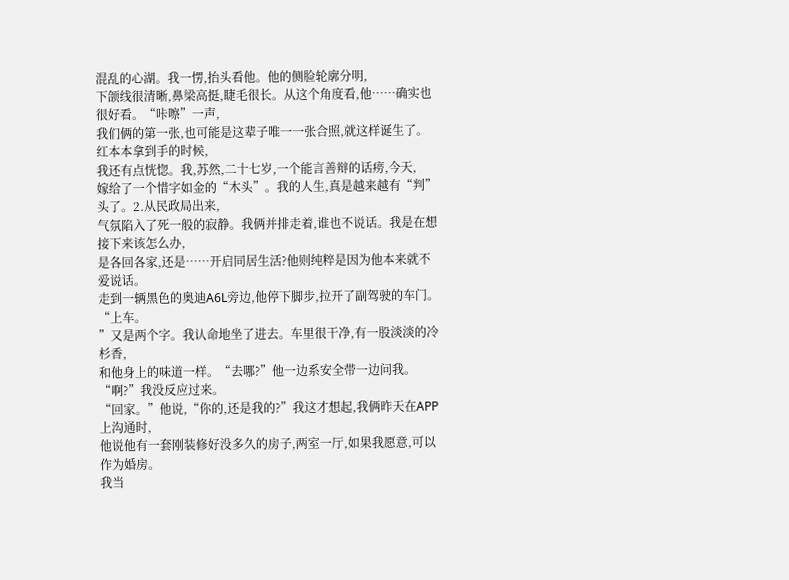混乱的心湖。我一愣,抬头看他。他的侧脸轮廓分明,
下颌线很清晰,鼻梁高挺,睫毛很长。从这个角度看,他……确实也很好看。“咔嚓”一声,
我们俩的第一张,也可能是这辈子唯一一张合照,就这样诞生了。红本本拿到手的时候,
我还有点恍惚。我,苏然,二十七岁,一个能言善辩的话痨,今天,
嫁给了一个惜字如金的“木头”。我的人生,真是越来越有“判”头了。2.从民政局出来,
气氛陷入了死一般的寂静。我俩并排走着,谁也不说话。我是在想接下来该怎么办,
是各回各家,还是……开启同居生活?他则纯粹是因为他本来就不爱说话。
走到一辆黑色的奥迪A6L旁边,他停下脚步,拉开了副驾驶的车门。“上车。
”又是两个字。我认命地坐了进去。车里很干净,有一股淡淡的冷杉香,
和他身上的味道一样。“去哪?”他一边系安全带一边问我。“啊?”我没反应过来。
“回家。”他说,“你的,还是我的?”我这才想起,我俩昨天在APP上沟通时,
他说他有一套刚装修好没多久的房子,两室一厅,如果我愿意,可以作为婚房。
我当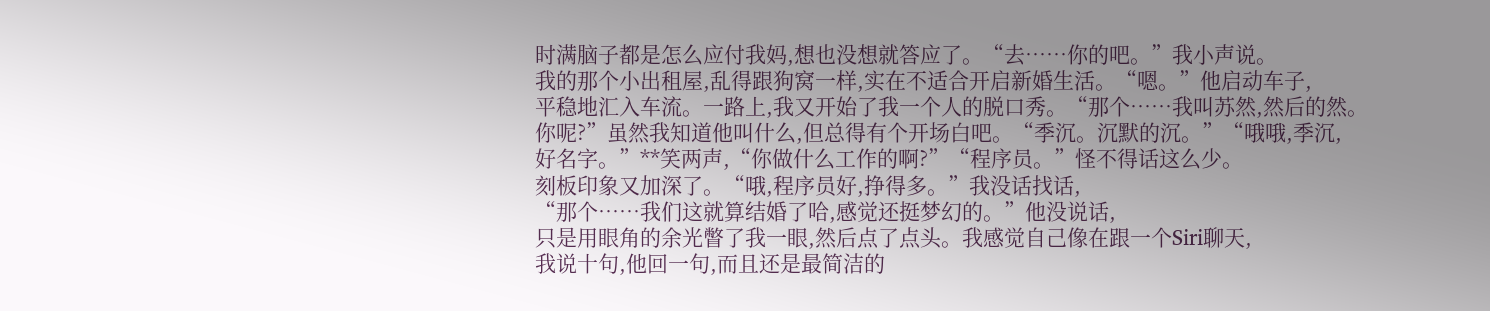时满脑子都是怎么应付我妈,想也没想就答应了。“去……你的吧。”我小声说。
我的那个小出租屋,乱得跟狗窝一样,实在不适合开启新婚生活。“嗯。”他启动车子,
平稳地汇入车流。一路上,我又开始了我一个人的脱口秀。“那个……我叫苏然,然后的然。
你呢?”虽然我知道他叫什么,但总得有个开场白吧。“季沉。沉默的沉。”“哦哦,季沉,
好名字。”**笑两声,“你做什么工作的啊?”“程序员。”怪不得话这么少。
刻板印象又加深了。“哦,程序员好,挣得多。”我没话找话,
“那个……我们这就算结婚了哈,感觉还挺梦幻的。”他没说话,
只是用眼角的余光瞥了我一眼,然后点了点头。我感觉自己像在跟一个Siri聊天,
我说十句,他回一句,而且还是最简洁的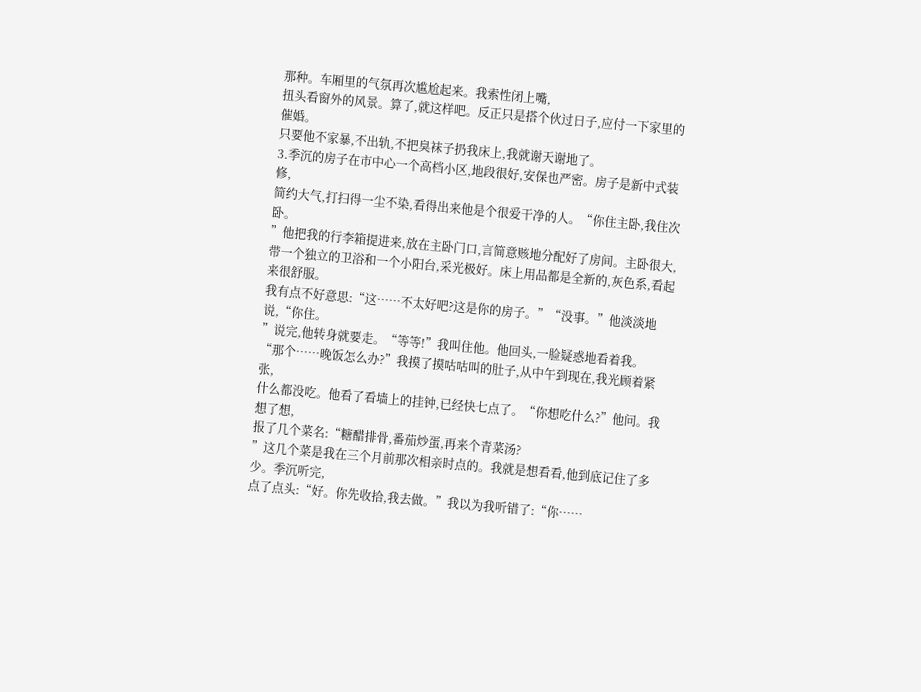那种。车厢里的气氛再次尴尬起来。我索性闭上嘴,
扭头看窗外的风景。算了,就这样吧。反正只是搭个伙过日子,应付一下家里的催婚。
只要他不家暴,不出轨,不把臭袜子扔我床上,我就谢天谢地了。
3.季沉的房子在市中心一个高档小区,地段很好,安保也严密。房子是新中式装修,
简约大气,打扫得一尘不染,看得出来他是个很爱干净的人。“你住主卧,我住次卧。
”他把我的行李箱提进来,放在主卧门口,言简意赅地分配好了房间。主卧很大,
带一个独立的卫浴和一个小阳台,采光极好。床上用品都是全新的,灰色系,看起来很舒服。
我有点不好意思:“这……不太好吧?这是你的房子。”“没事。”他淡淡地说,“你住。
”说完,他转身就要走。“等等!”我叫住他。他回头,一脸疑惑地看着我。
“那个……晚饭怎么办?”我摸了摸咕咕叫的肚子,从中午到现在,我光顾着紧张,
什么都没吃。他看了看墙上的挂钟,已经快七点了。“你想吃什么?”他问。我想了想,
报了几个菜名:“糖醋排骨,番茄炒蛋,再来个青菜汤?
”这几个菜是我在三个月前那次相亲时点的。我就是想看看,他到底记住了多少。季沉听完,
点了点头:“好。你先收拾,我去做。”我以为我听错了:“你……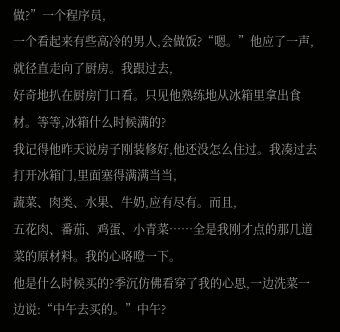做?”一个程序员,
一个看起来有些高冷的男人,会做饭?“嗯。”他应了一声,就径直走向了厨房。我跟过去,
好奇地扒在厨房门口看。只见他熟练地从冰箱里拿出食材。等等,冰箱什么时候满的?
我记得他昨天说房子刚装修好,他还没怎么住过。我凑过去打开冰箱门,里面塞得满满当当,
蔬菜、肉类、水果、牛奶,应有尽有。而且,
五花肉、番茄、鸡蛋、小青菜……全是我刚才点的那几道菜的原材料。我的心咯噔一下。
他是什么时候买的?季沉仿佛看穿了我的心思,一边洗菜一边说:“中午去买的。”中午?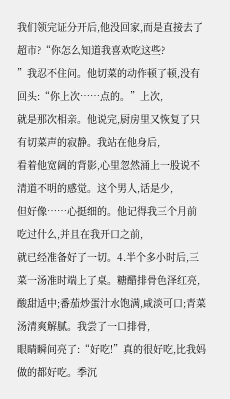我们领完证分开后,他没回家,而是直接去了超市?“你怎么知道我喜欢吃这些?
”我忍不住问。他切菜的动作顿了顿,没有回头:“你上次……点的。”上次,
就是那次相亲。他说完,厨房里又恢复了只有切菜声的寂静。我站在他身后,
看着他宽阔的背影,心里忽然涌上一股说不清道不明的感觉。这个男人,话是少,
但好像……心挺细的。他记得我三个月前吃过什么,并且在我开口之前,
就已经准备好了一切。4.半个多小时后,三菜一汤准时端上了桌。糖醋排骨色泽红亮,
酸甜适中;番茄炒蛋汁水饱满,咸淡可口;青菜汤清爽解腻。我尝了一口排骨,
眼睛瞬间亮了:“好吃!”真的很好吃,比我妈做的都好吃。季沉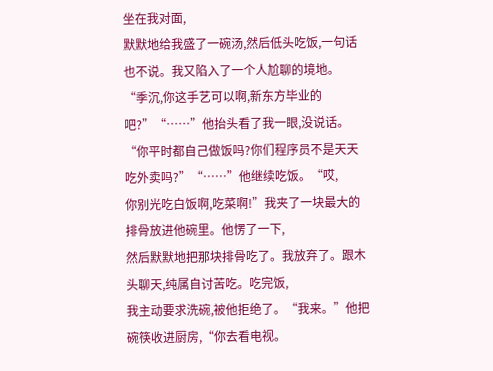坐在我对面,
默默地给我盛了一碗汤,然后低头吃饭,一句话也不说。我又陷入了一个人尬聊的境地。
“季沉,你这手艺可以啊,新东方毕业的吧?”“……”他抬头看了我一眼,没说话。
“你平时都自己做饭吗?你们程序员不是天天吃外卖吗?”“……”他继续吃饭。“哎,
你别光吃白饭啊,吃菜啊!”我夹了一块最大的排骨放进他碗里。他愣了一下,
然后默默地把那块排骨吃了。我放弃了。跟木头聊天,纯属自讨苦吃。吃完饭,
我主动要求洗碗,被他拒绝了。“我来。”他把碗筷收进厨房,“你去看电视。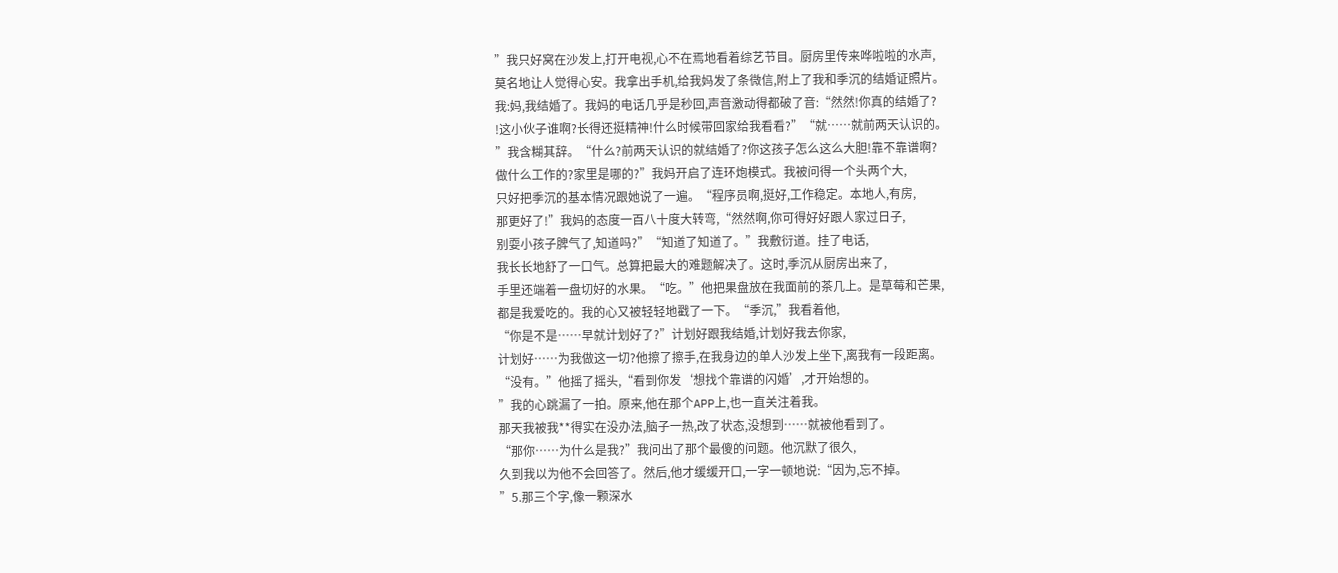”我只好窝在沙发上,打开电视,心不在焉地看着综艺节目。厨房里传来哗啦啦的水声,
莫名地让人觉得心安。我拿出手机,给我妈发了条微信,附上了我和季沉的结婚证照片。
我:妈,我结婚了。我妈的电话几乎是秒回,声音激动得都破了音:“然然!你真的结婚了?
!这小伙子谁啊?长得还挺精神!什么时候带回家给我看看?”“就……就前两天认识的。
”我含糊其辞。“什么?前两天认识的就结婚了?你这孩子怎么这么大胆!靠不靠谱啊?
做什么工作的?家里是哪的?”我妈开启了连环炮模式。我被问得一个头两个大,
只好把季沉的基本情况跟她说了一遍。“程序员啊,挺好,工作稳定。本地人,有房,
那更好了!”我妈的态度一百八十度大转弯,“然然啊,你可得好好跟人家过日子,
别耍小孩子脾气了,知道吗?”“知道了知道了。”我敷衍道。挂了电话,
我长长地舒了一口气。总算把最大的难题解决了。这时,季沉从厨房出来了,
手里还端着一盘切好的水果。“吃。”他把果盘放在我面前的茶几上。是草莓和芒果,
都是我爱吃的。我的心又被轻轻地戳了一下。“季沉,”我看着他,
“你是不是……早就计划好了?”计划好跟我结婚,计划好我去你家,
计划好……为我做这一切?他擦了擦手,在我身边的单人沙发上坐下,离我有一段距离。
“没有。”他摇了摇头,“看到你发‘想找个靠谱的闪婚’,才开始想的。
”我的心跳漏了一拍。原来,他在那个APP上,也一直关注着我。
那天我被我**得实在没办法,脑子一热,改了状态,没想到……就被他看到了。
“那你……为什么是我?”我问出了那个最傻的问题。他沉默了很久,
久到我以为他不会回答了。然后,他才缓缓开口,一字一顿地说:“因为,忘不掉。
”5.那三个字,像一颗深水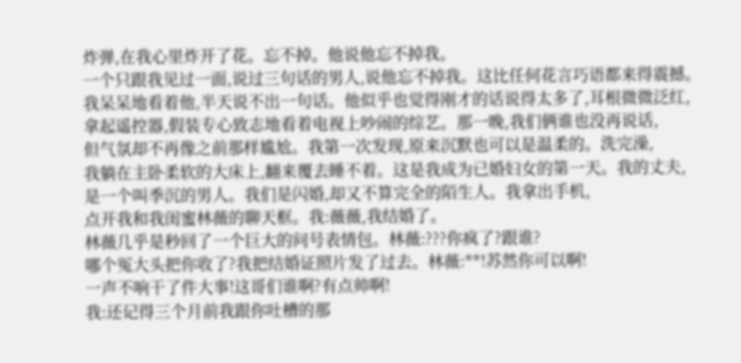炸弹,在我心里炸开了花。忘不掉。他说他忘不掉我。
一个只跟我见过一面,说过三句话的男人,说他忘不掉我。这比任何花言巧语都来得震撼。
我呆呆地看着他,半天说不出一句话。他似乎也觉得刚才的话说得太多了,耳根微微泛红,
拿起遥控器,假装专心致志地看着电视上吵闹的综艺。那一晚,我们俩谁也没再说话,
但气氛却不再像之前那样尴尬。我第一次发现,原来沉默也可以是温柔的。洗完澡,
我躺在主卧柔软的大床上,翻来覆去睡不着。这是我成为已婚妇女的第一天。我的丈夫,
是一个叫季沉的男人。我们是闪婚,却又不算完全的陌生人。我拿出手机,
点开我和我闺蜜林薇的聊天框。我:薇薇,我结婚了。
林薇几乎是秒回了一个巨大的问号表情包。林薇:???你疯了?跟谁?
哪个冤大头把你收了?我把结婚证照片发了过去。林薇:**!苏然你可以啊!
一声不响干了件大事!这哥们谁啊?有点帅啊!
我:还记得三个月前我跟你吐槽的那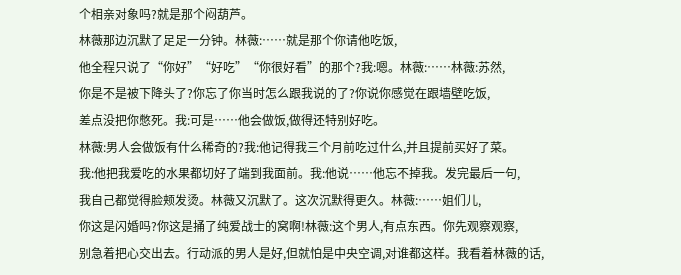个相亲对象吗?就是那个闷葫芦。
林薇那边沉默了足足一分钟。林薇:……就是那个你请他吃饭,
他全程只说了“你好”“好吃”“你很好看”的那个?我:嗯。林薇:……林薇:苏然,
你是不是被下降头了?你忘了你当时怎么跟我说的了?你说你感觉在跟墙壁吃饭,
差点没把你憋死。我:可是……他会做饭,做得还特别好吃。
林薇:男人会做饭有什么稀奇的?我:他记得我三个月前吃过什么,并且提前买好了菜。
我:他把我爱吃的水果都切好了端到我面前。我:他说……他忘不掉我。发完最后一句,
我自己都觉得脸颊发烫。林薇又沉默了。这次沉默得更久。林薇:……姐们儿,
你这是闪婚吗?你这是捅了纯爱战士的窝啊!林薇:这个男人,有点东西。你先观察观察,
别急着把心交出去。行动派的男人是好,但就怕是中央空调,对谁都这样。我看着林薇的话,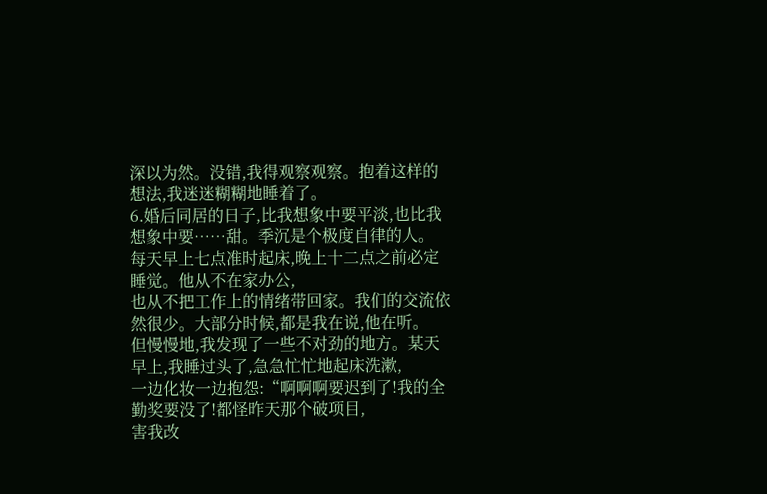深以为然。没错,我得观察观察。抱着这样的想法,我迷迷糊糊地睡着了。
6.婚后同居的日子,比我想象中要平淡,也比我想象中要……甜。季沉是个极度自律的人。
每天早上七点准时起床,晚上十二点之前必定睡觉。他从不在家办公,
也从不把工作上的情绪带回家。我们的交流依然很少。大部分时候,都是我在说,他在听。
但慢慢地,我发现了一些不对劲的地方。某天早上,我睡过头了,急急忙忙地起床洗漱,
一边化妆一边抱怨:“啊啊啊要迟到了!我的全勤奖要没了!都怪昨天那个破项目,
害我改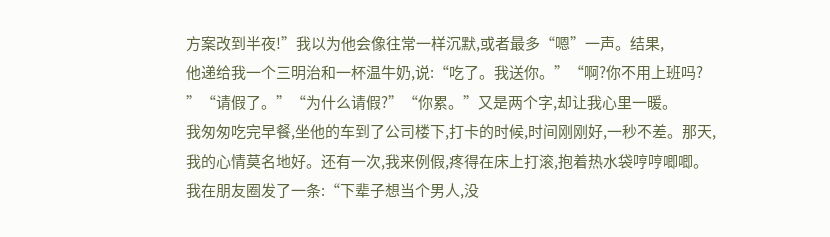方案改到半夜!”我以为他会像往常一样沉默,或者最多“嗯”一声。结果,
他递给我一个三明治和一杯温牛奶,说:“吃了。我送你。”“啊?你不用上班吗?
”“请假了。”“为什么请假?”“你累。”又是两个字,却让我心里一暖。
我匆匆吃完早餐,坐他的车到了公司楼下,打卡的时候,时间刚刚好,一秒不差。那天,
我的心情莫名地好。还有一次,我来例假,疼得在床上打滚,抱着热水袋哼哼唧唧。
我在朋友圈发了一条:“下辈子想当个男人,没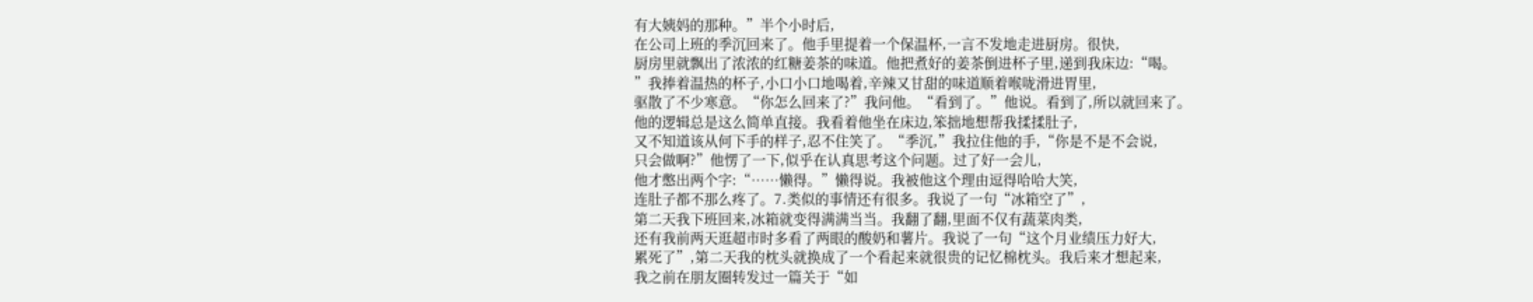有大姨妈的那种。”半个小时后,
在公司上班的季沉回来了。他手里提着一个保温杯,一言不发地走进厨房。很快,
厨房里就飘出了浓浓的红糖姜茶的味道。他把煮好的姜茶倒进杯子里,递到我床边:“喝。
”我捧着温热的杯子,小口小口地喝着,辛辣又甘甜的味道顺着喉咙滑进胃里,
驱散了不少寒意。“你怎么回来了?”我问他。“看到了。”他说。看到了,所以就回来了。
他的逻辑总是这么简单直接。我看着他坐在床边,笨拙地想帮我揉揉肚子,
又不知道该从何下手的样子,忍不住笑了。“季沉,”我拉住他的手,“你是不是不会说,
只会做啊?”他愣了一下,似乎在认真思考这个问题。过了好一会儿,
他才憋出两个字:“……懒得。”懒得说。我被他这个理由逗得哈哈大笑,
连肚子都不那么疼了。7.类似的事情还有很多。我说了一句“冰箱空了”,
第二天我下班回来,冰箱就变得满满当当。我翻了翻,里面不仅有蔬菜肉类,
还有我前两天逛超市时多看了两眼的酸奶和薯片。我说了一句“这个月业绩压力好大,
累死了”,第二天我的枕头就换成了一个看起来就很贵的记忆棉枕头。我后来才想起来,
我之前在朋友圈转发过一篇关于“如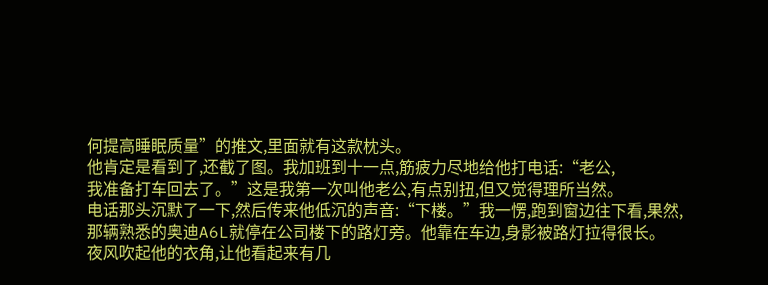何提高睡眠质量”的推文,里面就有这款枕头。
他肯定是看到了,还截了图。我加班到十一点,筋疲力尽地给他打电话:“老公,
我准备打车回去了。”这是我第一次叫他老公,有点别扭,但又觉得理所当然。
电话那头沉默了一下,然后传来他低沉的声音:“下楼。”我一愣,跑到窗边往下看,果然,
那辆熟悉的奥迪A6L就停在公司楼下的路灯旁。他靠在车边,身影被路灯拉得很长。
夜风吹起他的衣角,让他看起来有几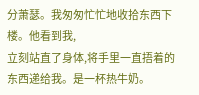分萧瑟。我匆匆忙忙地收拾东西下楼。他看到我,
立刻站直了身体,将手里一直捂着的东西递给我。是一杯热牛奶。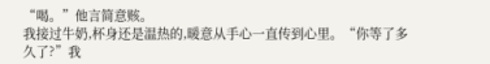“喝。”他言简意赅。
我接过牛奶,杯身还是温热的,暖意从手心一直传到心里。“你等了多久了?”我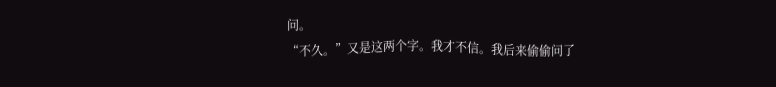问。
“不久。”又是这两个字。我才不信。我后来偷偷问了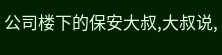公司楼下的保安大叔,大叔说,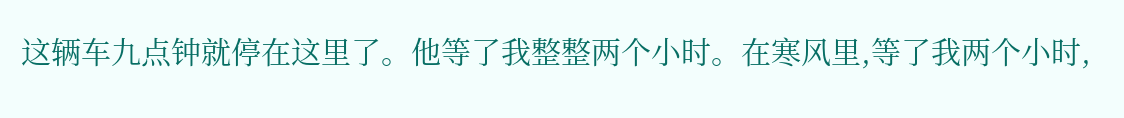这辆车九点钟就停在这里了。他等了我整整两个小时。在寒风里,等了我两个小时,